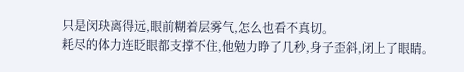只是闵玦离得远,眼前糊着层雾气,怎么也看不真切。
耗尽的体力连眨眼都支撑不住,他勉力睁了几秒,身子歪斜,闭上了眼睛。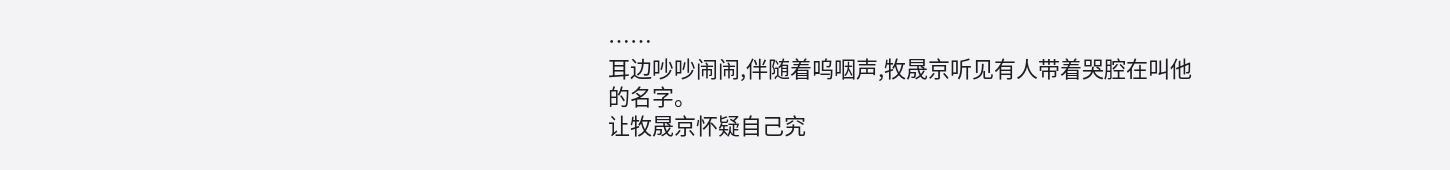……
耳边吵吵闹闹,伴随着呜咽声,牧晟京听见有人带着哭腔在叫他的名字。
让牧晟京怀疑自己究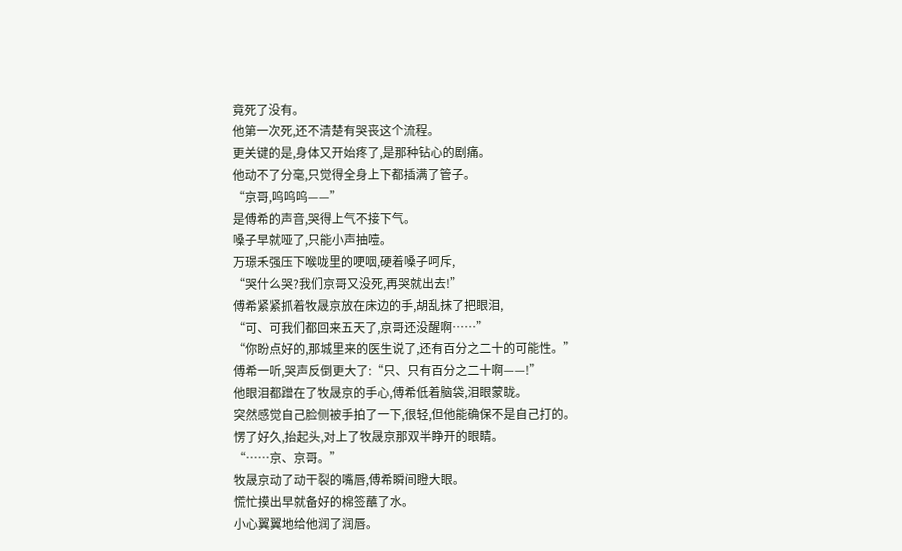竟死了没有。
他第一次死,还不清楚有哭丧这个流程。
更关键的是,身体又开始疼了,是那种钻心的剧痛。
他动不了分毫,只觉得全身上下都插满了管子。
“京哥,呜呜呜——”
是傅希的声音,哭得上气不接下气。
嗓子早就哑了,只能小声抽噎。
万璟禾强压下喉咙里的哽咽,硬着嗓子呵斥,
“哭什么哭?我们京哥又没死,再哭就出去!”
傅希紧紧抓着牧晟京放在床边的手,胡乱抹了把眼泪,
“可、可我们都回来五天了,京哥还没醒啊……”
“你盼点好的,那城里来的医生说了,还有百分之二十的可能性。”
傅希一听,哭声反倒更大了:“只、只有百分之二十啊——!”
他眼泪都蹭在了牧晟京的手心,傅希低着脑袋,泪眼蒙眬。
突然感觉自己脸侧被手拍了一下,很轻,但他能确保不是自己打的。
愣了好久,抬起头,对上了牧晟京那双半睁开的眼睛。
“……京、京哥。”
牧晟京动了动干裂的嘴唇,傅希瞬间瞪大眼。
慌忙摸出早就备好的棉签蘸了水。
小心翼翼地给他润了润唇。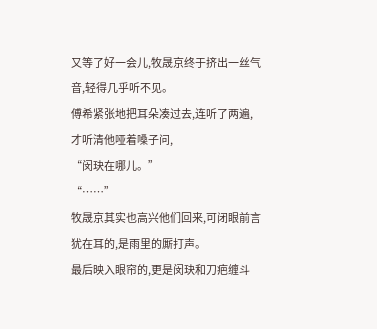又等了好一会儿,牧晟京终于挤出一丝气音,轻得几乎听不见。
傅希紧张地把耳朵凑过去,连听了两遍,才听清他哑着嗓子问,
“闵玦在哪儿。”
“……”
牧晟京其实也高兴他们回来,可闭眼前言犹在耳的,是雨里的厮打声。
最后映入眼帘的,更是闵玦和刀疤缠斗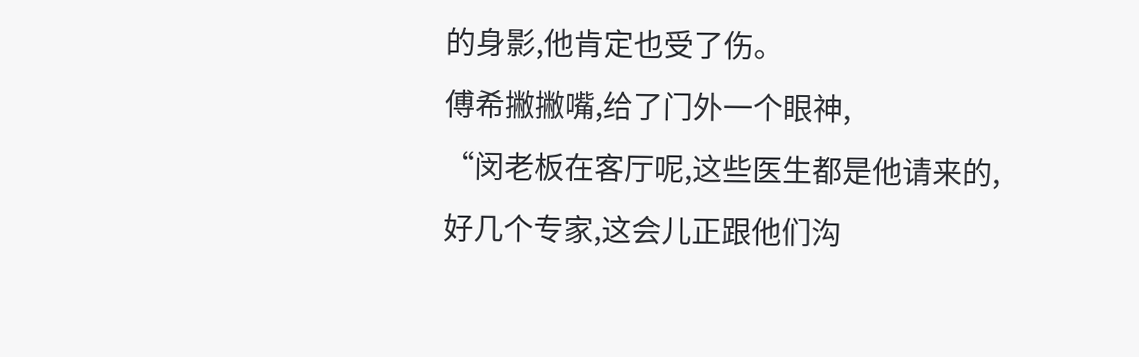的身影,他肯定也受了伤。
傅希撇撇嘴,给了门外一个眼神,
“闵老板在客厅呢,这些医生都是他请来的,好几个专家,这会儿正跟他们沟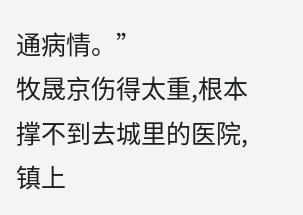通病情。”
牧晟京伤得太重,根本撑不到去城里的医院,镇上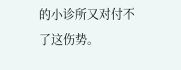的小诊所又对付不了这伤势。